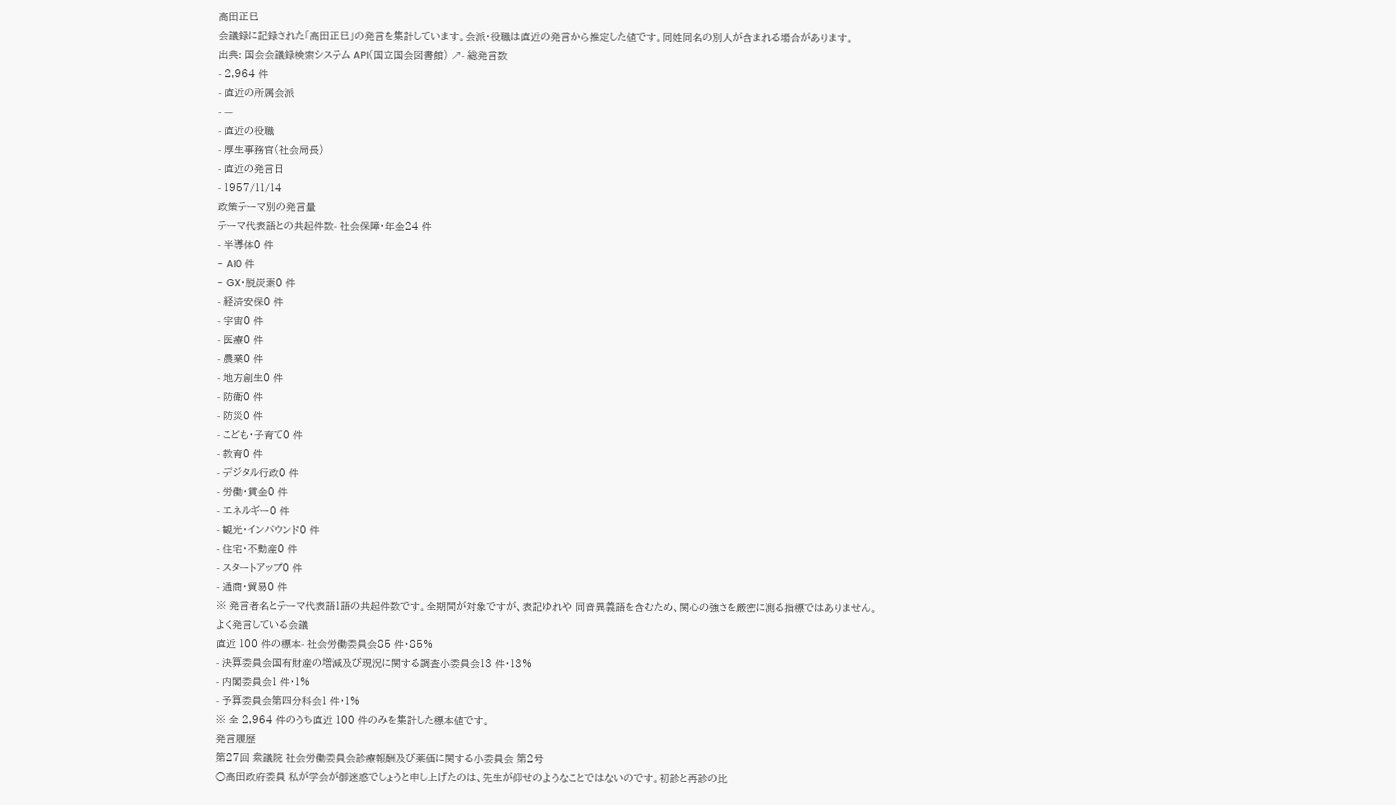高田正巳
会議録に記録された「高田正巳」の発言を集計しています。会派・役職は直近の発言から推定した値です。同姓同名の別人が含まれる場合があります。
出典: 国会会議録検索システム API(国立国会図書館) ↗- 総発言数
- 2,964 件
- 直近の所属会派
- —
- 直近の役職
- 厚生事務官(社会局長)
- 直近の発言日
- 1957/11/14
政策テーマ別の発言量
テーマ代表語との共起件数- 社会保障・年金24 件
- 半導体0 件
- AI0 件
- GX・脱炭素0 件
- 経済安保0 件
- 宇宙0 件
- 医療0 件
- 農業0 件
- 地方創生0 件
- 防衛0 件
- 防災0 件
- こども・子育て0 件
- 教育0 件
- デジタル行政0 件
- 労働・賃金0 件
- エネルギー0 件
- 観光・インバウンド0 件
- 住宅・不動産0 件
- スタートアップ0 件
- 通商・貿易0 件
※ 発言者名とテーマ代表語1語の共起件数です。全期間が対象ですが、表記ゆれや 同音異義語を含むため、関心の強さを厳密に測る指標ではありません。
よく発言している会議
直近 100 件の標本- 社会労働委員会85 件・85%
- 決算委員会国有財産の増減及び現況に関する調査小委員会13 件・13%
- 内閣委員会1 件・1%
- 予算委員会第四分科会1 件・1%
※ 全 2,964 件のうち直近 100 件のみを集計した標本値です。
発言履歴
第27回 衆議院 社会労働委員会診療報酬及び薬価に関する小委員会 第2号
○高田政府委員 私が学会が御迷惑でしょうと申し上げたのは、先生が仰せのようなことではないのです。初診と再診の比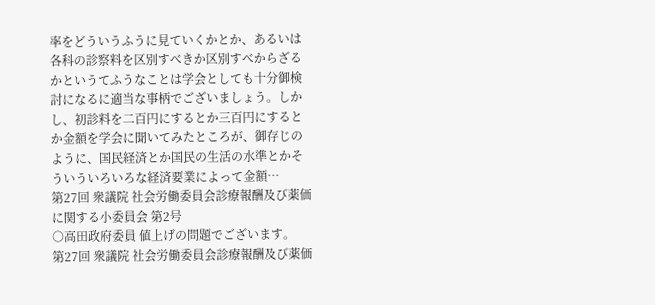率をどういうふうに見ていくかとか、あるいは各科の診察料を区別すべきか区別すべからざるかというてふうなことは学会としても十分御検討になるに適当な事柄でございましょう。しかし、初診料を二百円にするとか三百円にするとか金額を学会に聞いてみたところが、御存じのように、国民経済とか国民の生活の水準とかそういういろいろな経済要業によって金額…
第27回 衆議院 社会労働委員会診療報酬及び薬価に関する小委員会 第2号
○高田政府委員 値上げの問題でございます。
第27回 衆議院 社会労働委員会診療報酬及び薬価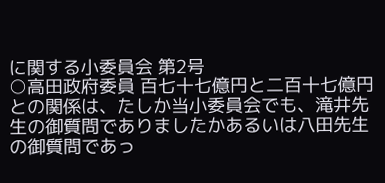に関する小委員会 第2号
○高田政府委員 百七十七億円と二百十七億円との関係は、たしか当小委員会でも、滝井先生の御質問でありましたかあるいは八田先生の御質問であっ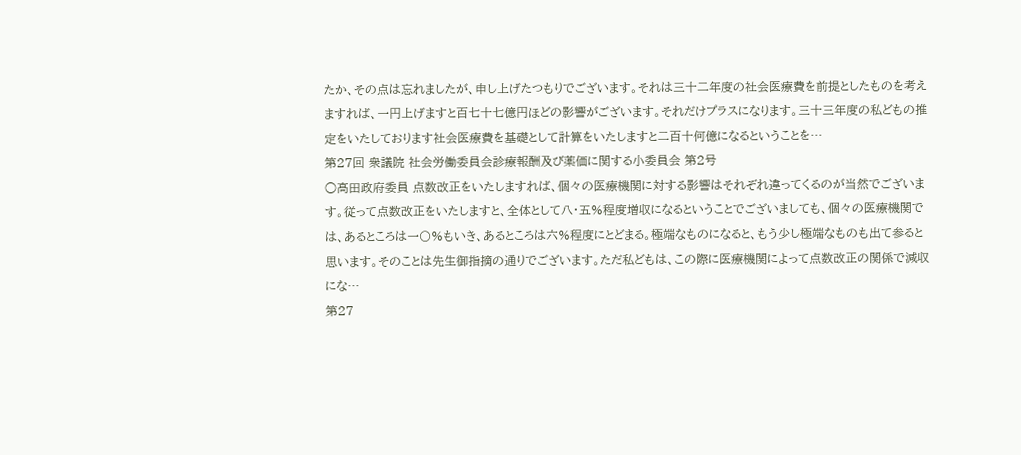たか、その点は忘れましたが、申し上げたつもりでございます。それは三十二年度の社会医療費を前提としたものを考えますれば、一円上げますと百七十七億円ほどの影響がございます。それだけプラスになります。三十三年度の私どもの推定をいたしております社会医療費を基礎として計算をいたしますと二百十何億になるということを…
第27回 衆議院 社会労働委員会診療報酬及び薬価に関する小委員会 第2号
○高田政府委員 点数改正をいたしますれば、個々の医療機関に対する影響はそれぞれ違ってくるのが当然でございます。従って点数改正をいたしますと、全体として八・五%程度増収になるということでございましても、個々の医療機関では、あるところは一〇%もいき、あるところは六%程度にとどまる。極端なものになると、もう少し極端なものも出て参ると思います。そのことは先生御指摘の通りでございます。ただ私どもは、この際に医療機関によって点数改正の関係で減収にな…
第27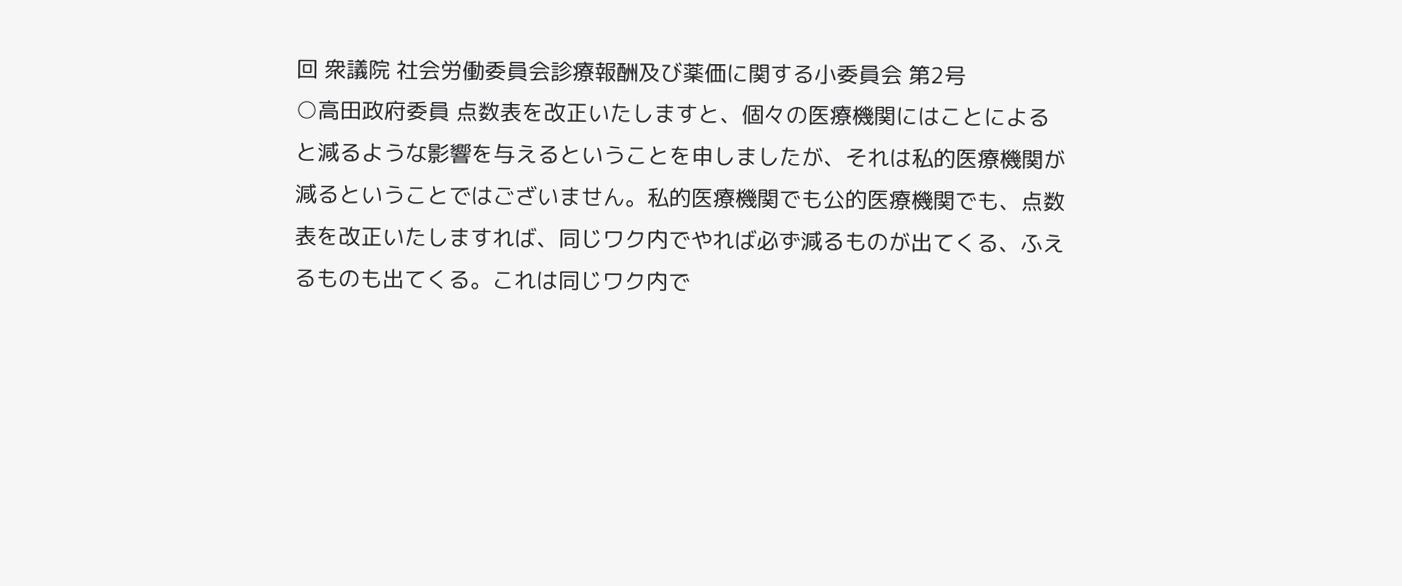回 衆議院 社会労働委員会診療報酬及び薬価に関する小委員会 第2号
○高田政府委員 点数表を改正いたしますと、個々の医療機関にはことによると減るような影響を与えるということを申しましたが、それは私的医療機関が減るということではございません。私的医療機関でも公的医療機関でも、点数表を改正いたしますれば、同じワク内でやれば必ず減るものが出てくる、ふえるものも出てくる。これは同じワク内で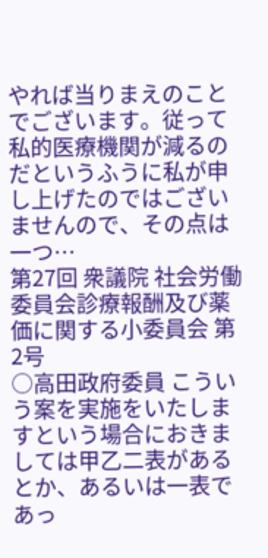やれば当りまえのことでございます。従って私的医療機関が減るのだというふうに私が申し上げたのではございませんので、その点は一つ…
第27回 衆議院 社会労働委員会診療報酬及び薬価に関する小委員会 第2号
○高田政府委員 こういう案を実施をいたしますという場合におきましては甲乙二表があるとか、あるいは一表であっ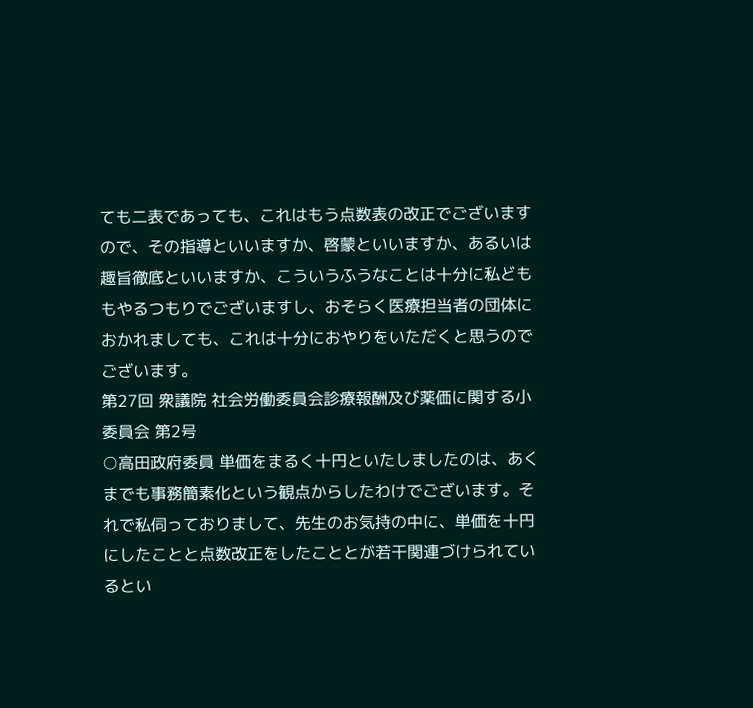ても二表であっても、これはもう点数表の改正でございますので、その指導といいますか、啓蒙といいますか、あるいは趣旨徹底といいますか、こういうふうなことは十分に私どももやるつもりでございますし、おそらく医療担当者の団体におかれましても、これは十分におやりをいただくと思うのでございます。
第27回 衆議院 社会労働委員会診療報酬及び薬価に関する小委員会 第2号
○高田政府委員 単価をまるく十円といたしましたのは、あくまでも事務簡素化という観点からしたわけでございます。それで私伺っておりまして、先生のお気持の中に、単価を十円にしたことと点数改正をしたこととが若干関連づけられているとい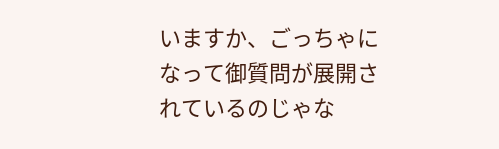いますか、ごっちゃになって御質問が展開されているのじゃな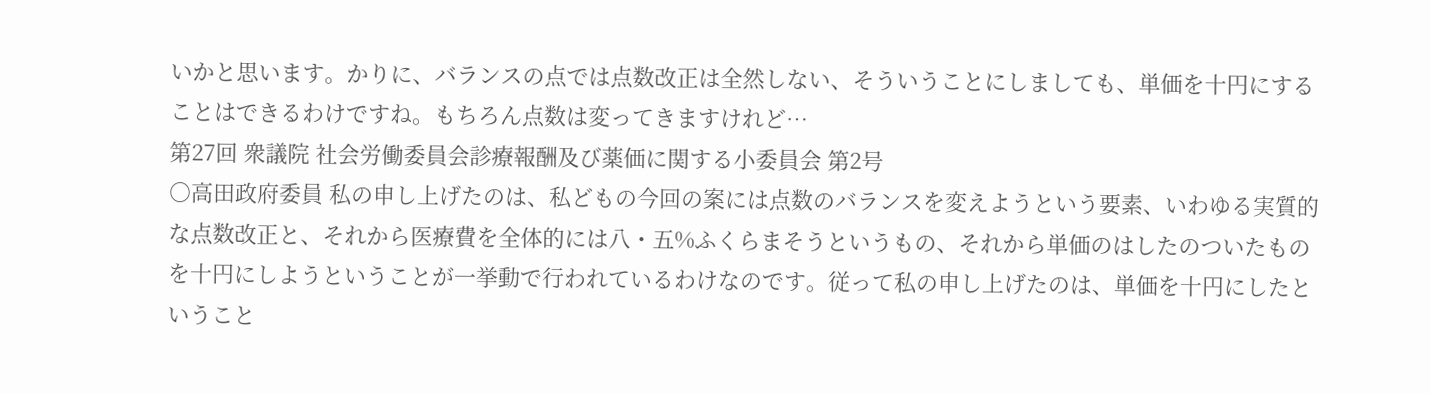いかと思います。かりに、バランスの点では点数改正は全然しない、そういうことにしましても、単価を十円にすることはできるわけですね。もちろん点数は変ってきますけれど…
第27回 衆議院 社会労働委員会診療報酬及び薬価に関する小委員会 第2号
○高田政府委員 私の申し上げたのは、私どもの今回の案には点数のバランスを変えようという要素、いわゆる実質的な点数改正と、それから医療費を全体的には八・五%ふくらまそうというもの、それから単価のはしたのついたものを十円にしようということが一挙動で行われているわけなのです。従って私の申し上げたのは、単価を十円にしたということ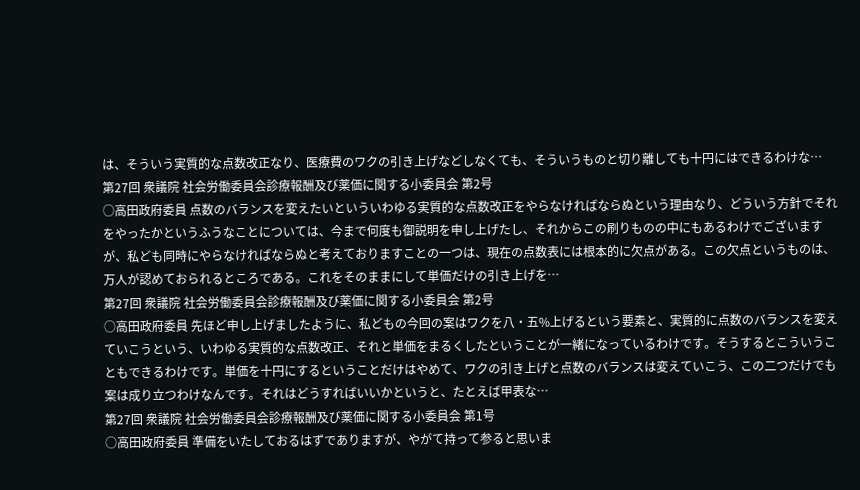は、そういう実質的な点数改正なり、医療費のワクの引き上げなどしなくても、そういうものと切り離しても十円にはできるわけな…
第27回 衆議院 社会労働委員会診療報酬及び薬価に関する小委員会 第2号
○高田政府委員 点数のバランスを変えたいといういわゆる実質的な点数改正をやらなければならぬという理由なり、どういう方針でそれをやったかというふうなことについては、今まで何度も御説明を申し上げたし、それからこの刷りものの中にもあるわけでございますが、私ども同時にやらなければならぬと考えておりますことの一つは、現在の点数表には根本的に欠点がある。この欠点というものは、万人が認めておられるところである。これをそのままにして単価だけの引き上げを…
第27回 衆議院 社会労働委員会診療報酬及び薬価に関する小委員会 第2号
○高田政府委員 先ほど申し上げましたように、私どもの今回の案はワクを八・五%上げるという要素と、実質的に点数のバランスを変えていこうという、いわゆる実質的な点数改正、それと単価をまるくしたということが一緒になっているわけです。そうするとこういうこともできるわけです。単価を十円にするということだけはやめて、ワクの引き上げと点数のバランスは変えていこう、この二つだけでも案は成り立つわけなんです。それはどうすればいいかというと、たとえば甲表な…
第27回 衆議院 社会労働委員会診療報酬及び薬価に関する小委員会 第1号
○高田政府委員 準備をいたしておるはずでありますが、やがて持って参ると思いま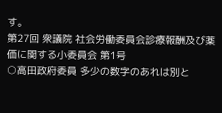す。
第27回 衆議院 社会労働委員会診療報酬及び薬価に関する小委員会 第1号
○高田政府委員 多少の数字のあれは別と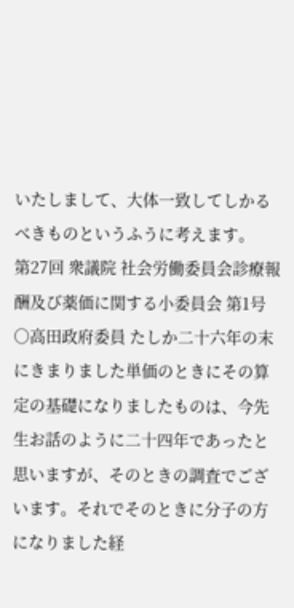いたしまして、大体一致してしかるべきものというふうに考えます。
第27回 衆議院 社会労働委員会診療報酬及び薬価に関する小委員会 第1号
○高田政府委員 たしか二十六年の末にきまりました単価のときにその算定の基礎になりましたものは、今先生お話のように二十四年であったと思いますが、そのときの調査でございます。それでそのときに分子の方になりました経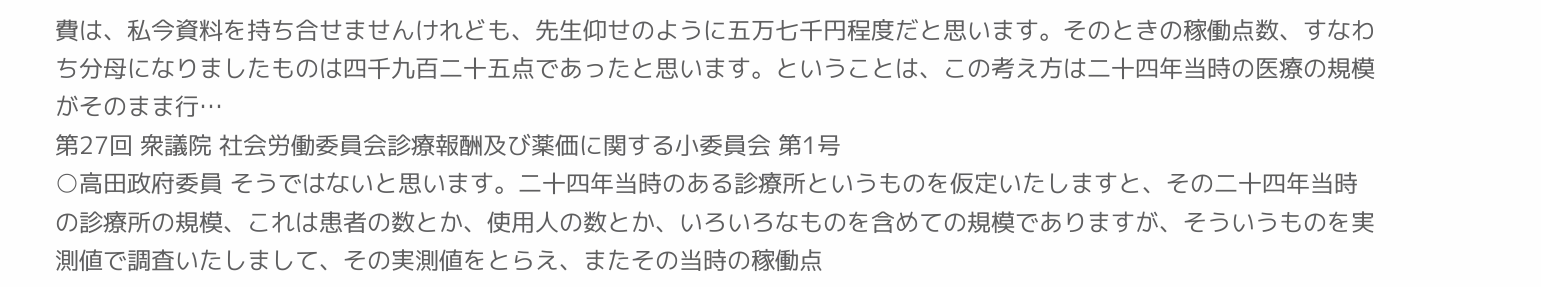費は、私今資料を持ち合せませんけれども、先生仰せのように五万七千円程度だと思います。そのときの稼働点数、すなわち分母になりましたものは四千九百二十五点であったと思います。ということは、この考え方は二十四年当時の医療の規模がそのまま行…
第27回 衆議院 社会労働委員会診療報酬及び薬価に関する小委員会 第1号
○高田政府委員 そうではないと思います。二十四年当時のある診療所というものを仮定いたしますと、その二十四年当時の診療所の規模、これは患者の数とか、使用人の数とか、いろいろなものを含めての規模でありますが、そういうものを実測値で調査いたしまして、その実測値をとらえ、またその当時の稼働点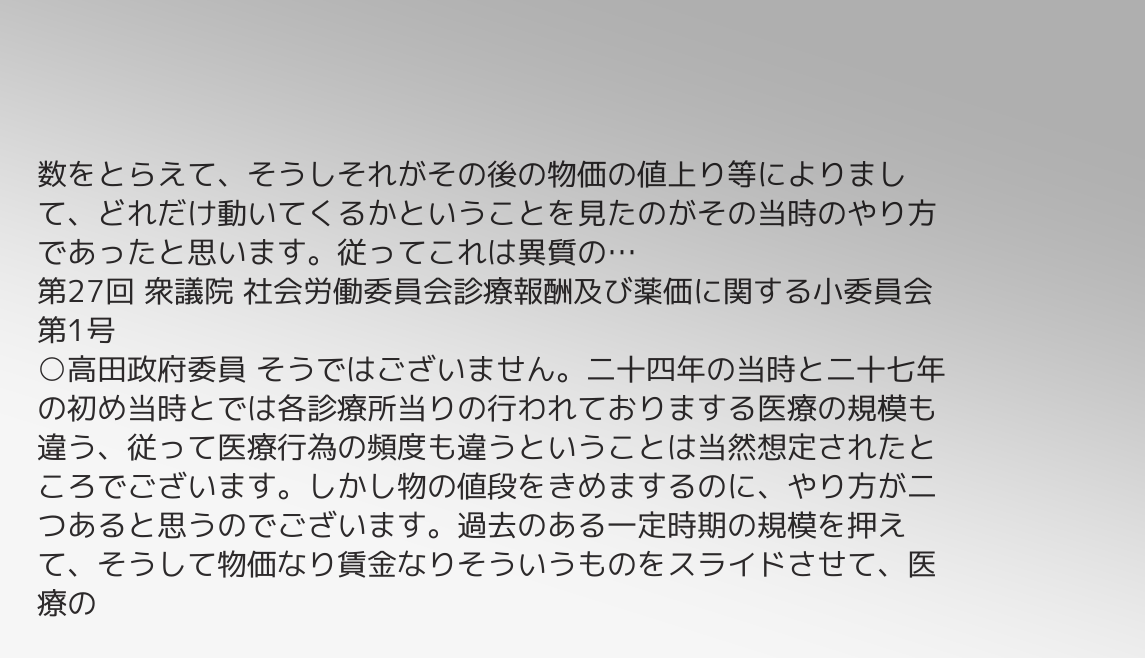数をとらえて、そうしそれがその後の物価の値上り等によりまして、どれだけ動いてくるかということを見たのがその当時のやり方であったと思います。従ってこれは異質の…
第27回 衆議院 社会労働委員会診療報酬及び薬価に関する小委員会 第1号
○高田政府委員 そうではございません。二十四年の当時と二十七年の初め当時とでは各診療所当りの行われておりまする医療の規模も違う、従って医療行為の頻度も違うということは当然想定されたところでございます。しかし物の値段をきめまするのに、やり方が二つあると思うのでございます。過去のある一定時期の規模を押えて、そうして物価なり賃金なりそういうものをスライドさせて、医療の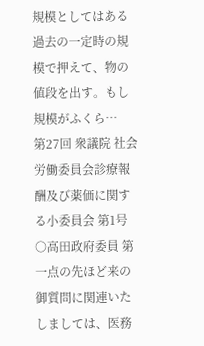規模としてはある過去の一定時の規模で押えて、物の値段を出す。もし規模がふくら…
第27回 衆議院 社会労働委員会診療報酬及び薬価に関する小委員会 第1号
○高田政府委員 第一点の先ほど来の御質問に関連いたしましては、医務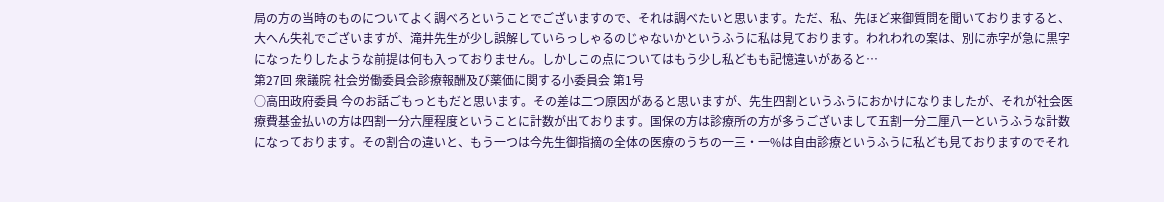局の方の当時のものについてよく調べろということでございますので、それは調べたいと思います。ただ、私、先ほど来御質問を聞いておりますると、大へん失礼でございますが、滝井先生が少し誤解していらっしゃるのじゃないかというふうに私は見ております。われわれの案は、別に赤字が急に黒字になったりしたような前提は何も入っておりません。しかしこの点についてはもう少し私どもも記憶違いがあると…
第27回 衆議院 社会労働委員会診療報酬及び薬価に関する小委員会 第1号
○高田政府委員 今のお話ごもっともだと思います。その差は二つ原因があると思いますが、先生四割というふうにおかけになりましたが、それが社会医療費基金払いの方は四割一分六厘程度ということに計数が出ております。国保の方は診療所の方が多うございまして五割一分二厘八一というふうな計数になっております。その割合の違いと、もう一つは今先生御指摘の全体の医療のうちの一三・一%は自由診療というふうに私ども見ておりますのでそれ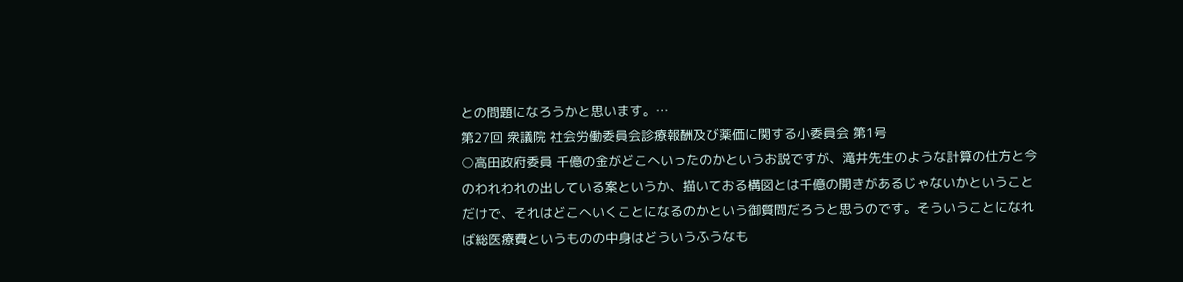との問題になろうかと思います。…
第27回 衆議院 社会労働委員会診療報酬及び薬価に関する小委員会 第1号
○高田政府委員 千億の金がどこへいったのかというお説ですが、滝井先生のような計算の仕方と今のわれわれの出している案というか、描いておる構図とは千億の開きがあるじゃないかということだけで、それはどこへいくことになるのかという御質問だろうと思うのです。そういうことになれば総医療費というものの中身はどういうふうなも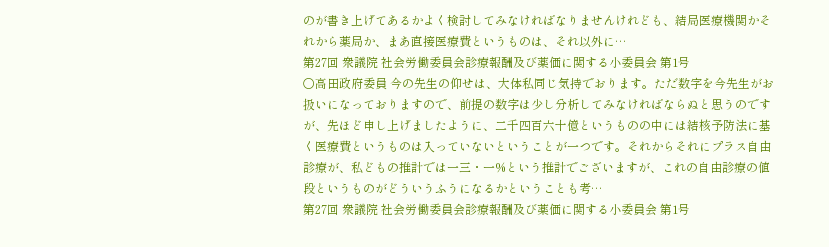のが書き上げてあるかよく検討してみなければなりませんけれども、結局医療機関かそれから薬局か、まあ直接医療費というものは、それ以外に…
第27回 衆議院 社会労働委員会診療報酬及び薬価に関する小委員会 第1号
○高田政府委員 今の先生の仰せは、大体私同じ気持でおります。ただ数字を今先生がお扱いになっておりますので、前提の数字は少し分析してみなければならぬと思うのですが、先ほど申し上げましたように、二千四百六十億というものの中には結核予防法に基く医療費というものは入っていないということが一つです。それからそれにプラス自由診療が、私どもの推計では一三・一%という推計でございますが、これの自由診療の値段というものがどういうふうになるかということも考…
第27回 衆議院 社会労働委員会診療報酬及び薬価に関する小委員会 第1号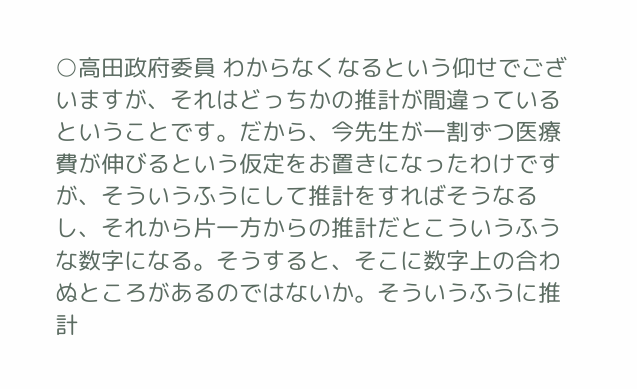○高田政府委員 わからなくなるという仰せでございますが、それはどっちかの推計が間違っているということです。だから、今先生が一割ずつ医療費が伸びるという仮定をお置きになったわけですが、そういうふうにして推計をすればそうなるし、それから片一方からの推計だとこういうふうな数字になる。そうすると、そこに数字上の合わぬところがあるのではないか。そういうふうに推計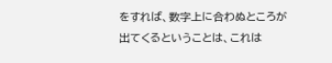をすれば、数字上に合わぬところが出てくるということは、これは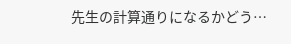先生の計算通りになるかどう…